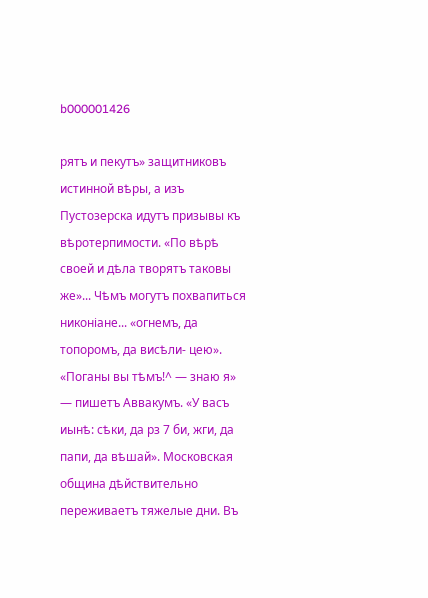b000001426

рятъ и пекутъ» защитниковъ истинной вѣры, а изъ Пустозерска идутъ призывы къ вѣротерпимости. «По вѣрѣ своей и дѣла творятъ таковы же»... Чѣмъ могутъ похвапиться никоніане... «огнемъ, да топоромъ, да висѣли- цею». «Поганы вы тѣмъ!^ — знаю я» — пишетъ Аввакумъ. «У васъ иынѣ: сѣки, да рз 7 би, жги, да папи, да вѣшай». Московская община дѣйствительно переживаетъ тяжелые дни. Въ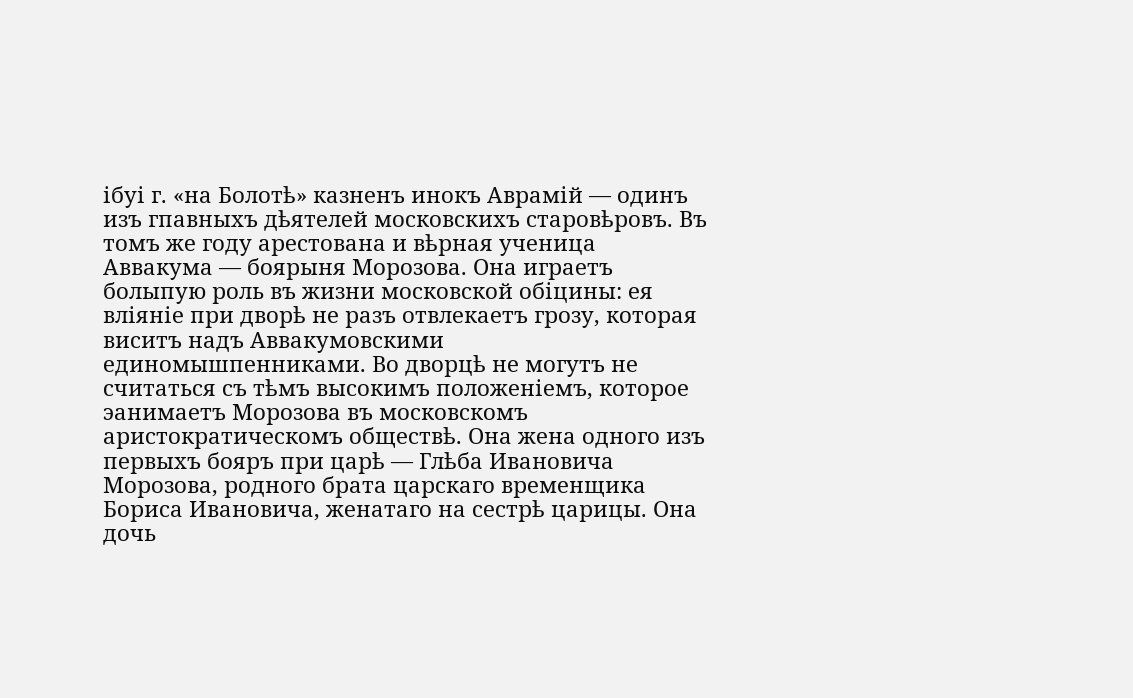ібуі г. «на Болотѣ» казненъ инокъ Аврамій — одинъ изъ гпавныхъ дѣятелей московскихъ старовѣровъ. Въ томъ же году арестована и вѣрная ученица Аввакума — боярыня Морозова. Она играетъ болыпую роль въ жизни московской обіцины: ея вліяніе при дворѣ не разъ отвлекаетъ грозу, которая виситъ надъ Аввакумовскими единомышпенниками. Во дворцѣ не могутъ не считаться съ тѣмъ высокимъ положеніемъ, которое эанимаетъ Морозова въ московскомъ аристократическомъ обществѣ. Она жена одного изъ первыхъ бояръ при царѣ — Глѣба Ивановича Морозова, родного брата царскаго временщика Бориса Ивановича, женатаго на сестрѣ царицы. Она дочь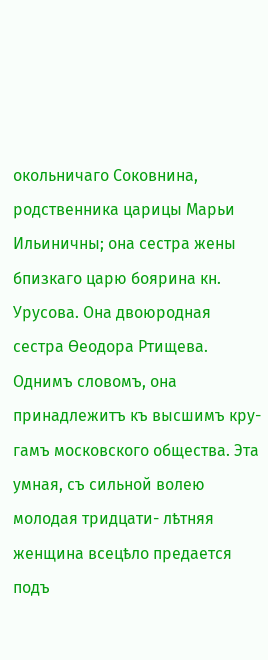окольничаго Соковнина, родственника царицы Марьи Ильиничны; она сестра жены бпизкаго царю боярина кн. Урусова. Она двоюродная сестра Ѳеодора Ртищева. Однимъ словомъ, она принадлежитъ къ высшимъ кру- гамъ московского общества. Эта умная, съ сильной волею молодая тридцати- лѣтняя женщина всецѣло предается подъ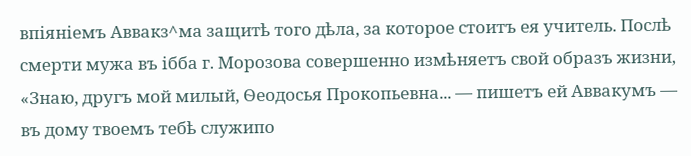впіяніемъ Аввакз^ма защитѣ того дѣла, за которое стоитъ ея учитель. Послѣ смерти мужа въ ібба г. Морозова совершенно измѣняетъ свой образъ жизни, «Знаю, другъ мой милый, Ѳеодосья Прокопьевна... — пишетъ ей Аввакумъ — въ дому твоемъ тебѣ служипо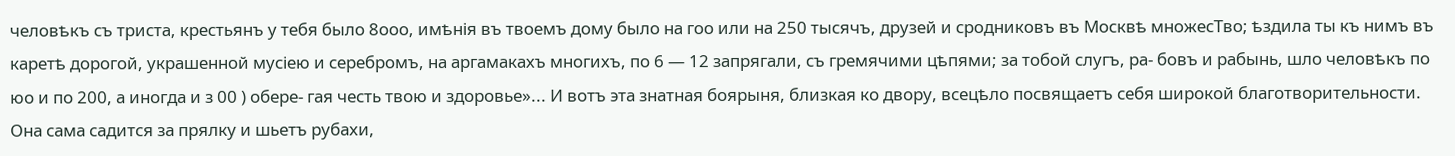человѣкъ съ триста, крестьянъ у тебя было 8ооо, имѣнія въ твоемъ дому было на гоо или на 250 тысячъ, друзей и сродниковъ въ Москвѣ множесТво; ѣздила ты къ нимъ въ каретѣ дорогой, украшенной мусіею и серебромъ, на аргамакахъ многихъ, по 6 — 12 запрягали, съ гремячими цѣпями; за тобой слугъ, ра- бовъ и рабынь, шло человѣкъ по юо и по 200, а иногда и з 00 ) обере- гая честь твою и здоровье»... И вотъ эта знатная боярыня, близкая ко двору, всецѣло посвящаетъ себя широкой благотворительности. Она сама садится за прялку и шьетъ рубахи,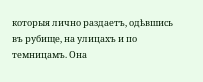которыя лично раздаетъ, одѣвшись въ рубище, на улицахъ и по темницамъ. Она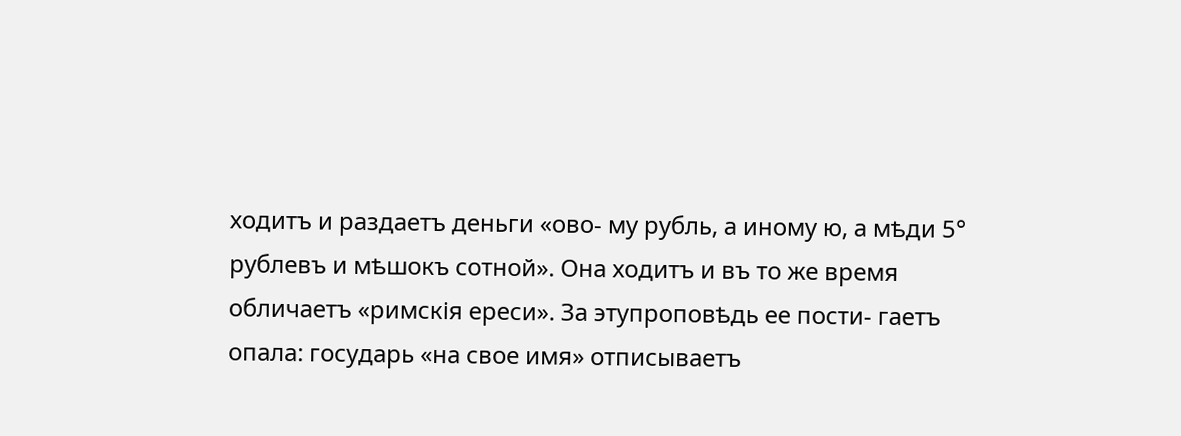ходитъ и раздаетъ деньги «ово- му рубль, а иному ю, а мѣди 5° рублевъ и мѣшокъ сотной». Она ходитъ и въ то же время обличаетъ «римскія ереси». За этупроповѣдь ее пости- гаетъ опала: государь «на свое имя» отписываетъ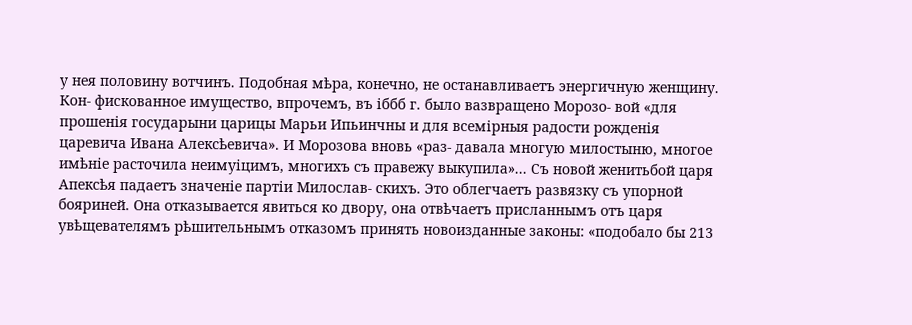у нея половину вотчинъ. Подобная мѣра, конечно, не останавливаетъ энергичную женщину. Кон- фискованное имущество, впрочемъ, въ іббб г. было вазвращено Морозо- вой «для прошенія государыни царицы Марьи Ипьинчны и для всемірныя радости рожденія царевича Ивана Алексѣевича». И Морозова вновь «раз- давала многую милостыню, многое имѣніе расточила неимуіцимъ, многихъ съ правежу выкупила»... Съ новой женитьбой царя Апексѣя падаетъ значеніе партіи Милослав- скихъ. Это облегчаетъ развязку съ упорной бояриней. Она отказывается явиться ко двору, она отвѣчаетъ присланнымъ отъ царя увѣщевателямъ рѣшительнымъ отказомъ принять новоизданные законы: «подобало бы 213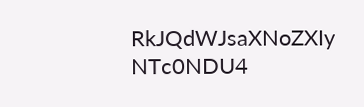RkJQdWJsaXNoZXIy NTc0NDU4